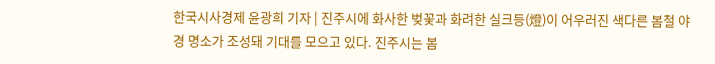한국시사경제 윤광희 기자 | 진주시에 화사한 벚꽃과 화려한 실크등(燈)이 어우러진 색다른 봄철 야경 명소가 조성돼 기대를 모으고 있다. 진주시는 봄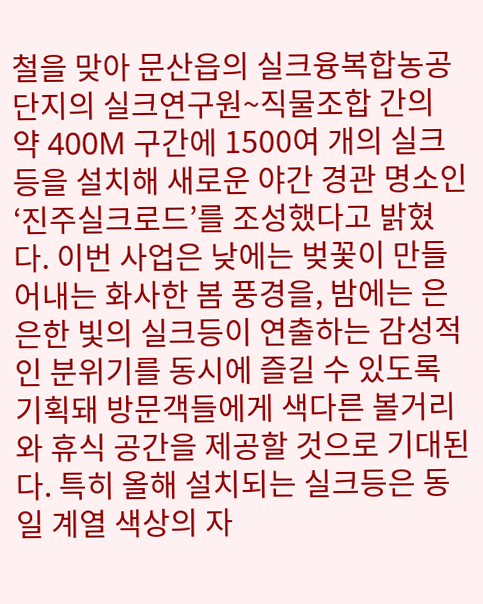철을 맞아 문산읍의 실크융복합농공단지의 실크연구원~직물조합 간의 약 400M 구간에 1500여 개의 실크등을 설치해 새로운 야간 경관 명소인 ‘진주실크로드’를 조성했다고 밝혔다. 이번 사업은 낮에는 벚꽃이 만들어내는 화사한 봄 풍경을, 밤에는 은은한 빛의 실크등이 연출하는 감성적인 분위기를 동시에 즐길 수 있도록 기획돼 방문객들에게 색다른 볼거리와 휴식 공간을 제공할 것으로 기대된다. 특히 올해 설치되는 실크등은 동일 계열 색상의 자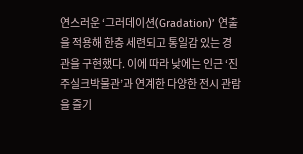연스러운 ‘그러데이션(Gradation)’ 연출을 적용해 한층 세련되고 통일감 있는 경관을 구현했다. 이에 따라 낮에는 인근 ‘진주실크박물관’과 연계한 다양한 전시 관람을 즐기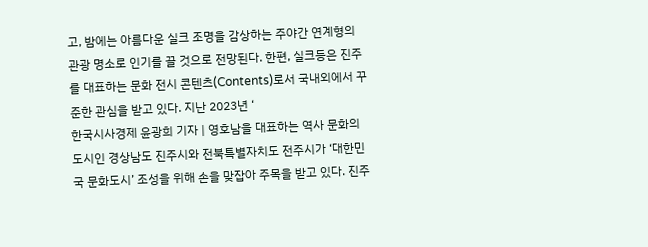고, 밤에는 아름다운 실크 조명을 감상하는 주야간 연계형의 관광 명소로 인기를 끌 것으로 전망된다. 한편, 실크등은 진주를 대표하는 문화 전시 콘텐츠(Contents)로서 국내외에서 꾸준한 관심을 받고 있다. 지난 2023년 ‘
한국시사경제 윤광희 기자 | 영호남을 대표하는 역사 문화의 도시인 경상남도 진주시와 전북특별자치도 전주시가 ‘대한민국 문화도시’ 조성을 위해 손을 맞잡아 주목을 받고 있다. 진주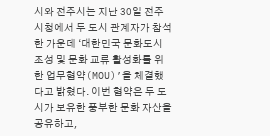시와 전주시는 지난 30일 전주시청에서 두 도시 관계자가 참석한 가운데 ‘대한민국 문화도시 조성 및 문화 교류 활성화를 위한 업무협약(MOU)’을 체결했다고 밝혔다. 이번 협약은 두 도시가 보유한 풍부한 문화 자산을 공유하고,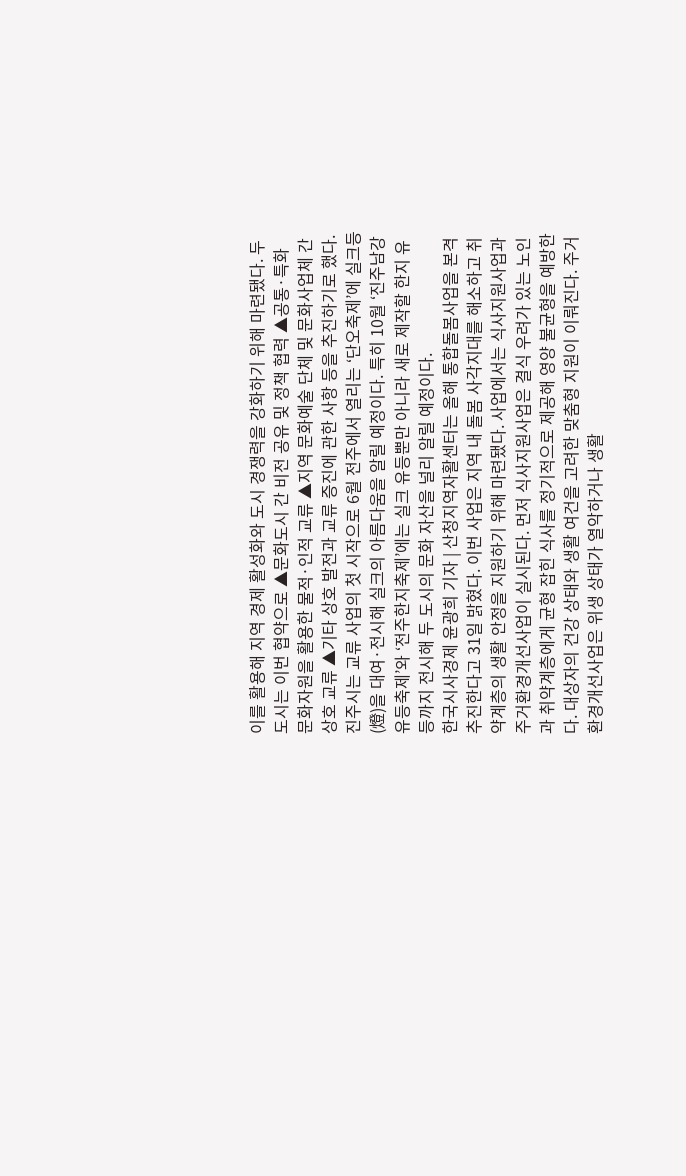이를 활용해 지역 경제 활성화와 도시 경쟁력을 강화하기 위해 마련됐다. 두 도시는 이번 협약으로 ▲문화도시 간 비전 공유 및 정책 협력 ▲공통·특화 문화자원을 활용한 물적·인적 교류 ▲지역 문화예술 단체 및 문화사업체 간 상호 교류 ▲기타 상호 발전과 교류 증진에 관한 사항 등을 추진하기로 했다. 진주시는 교류 사업의 첫 시작으로 6월 전주에서 열리는 ‘단오축제’에 실크등(燈)을 대여·전시해 실크의 아름다움을 알릴 예정이다. 특히 10월 ‘진주남강유등축제’와 ‘전주한지축제’에는 실크 유등뿐만 아니라 새로 제작할 한지 유등까지 전시해 두 도시의 문화 자산을 널리 알릴 예정이다.
한국시사경제 윤광희 기자 | 산청지역자활센터는 올해 통합돌봄사업을 본격 추진한다고 31일 밝혔다. 이번 사업은 지역 내 돌봄 사각지대를 해소하고 취약계층의 생활 안정을 지원하기 위해 마련됐다. 사업에서는 식사지원사업과 주거환경개선사업이 실시된다. 먼저 식사지원사업은 결식 우려가 있는 노인과 취약계층에게 균형 잡힌 식사를 정기적으로 제공해 영양 불균형을 예방한다. 대상자의 건강 상태와 생활 여건을 고려한 맞춤형 지원이 이뤄진다. 주거환경개선사업은 위생 상태가 열악하거나 생활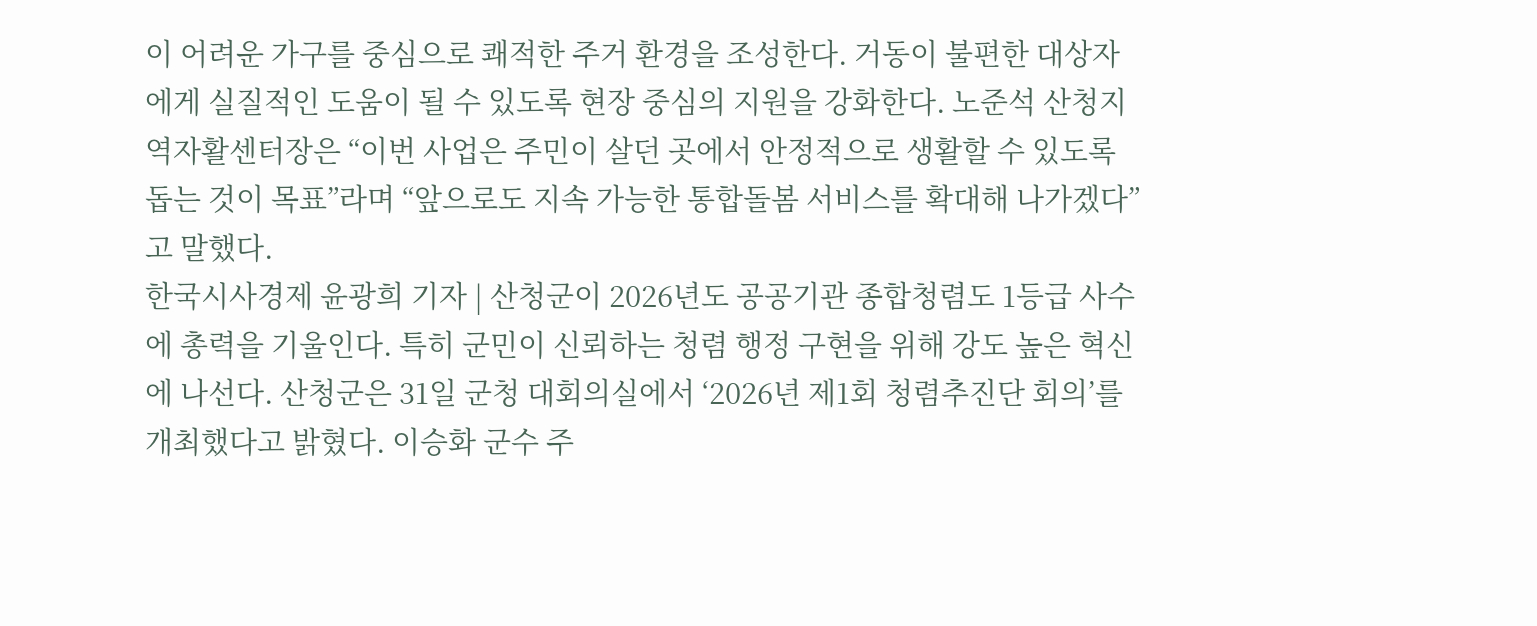이 어려운 가구를 중심으로 쾌적한 주거 환경을 조성한다. 거동이 불편한 대상자에게 실질적인 도움이 될 수 있도록 현장 중심의 지원을 강화한다. 노준석 산청지역자활센터장은 “이번 사업은 주민이 살던 곳에서 안정적으로 생활할 수 있도록 돕는 것이 목표”라며 “앞으로도 지속 가능한 통합돌봄 서비스를 확대해 나가겠다”고 말했다.
한국시사경제 윤광희 기자 | 산청군이 2026년도 공공기관 종합청렴도 1등급 사수에 총력을 기울인다. 특히 군민이 신뢰하는 청렴 행정 구현을 위해 강도 높은 혁신에 나선다. 산청군은 31일 군청 대회의실에서 ‘2026년 제1회 청렴추진단 회의’를 개최했다고 밝혔다. 이승화 군수 주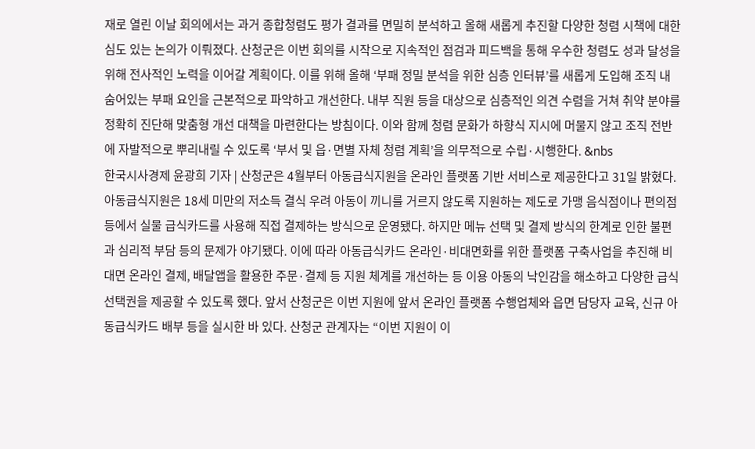재로 열린 이날 회의에서는 과거 종합청렴도 평가 결과를 면밀히 분석하고 올해 새롭게 추진할 다양한 청렴 시책에 대한 심도 있는 논의가 이뤄졌다. 산청군은 이번 회의를 시작으로 지속적인 점검과 피드백을 통해 우수한 청렴도 성과 달성을 위해 전사적인 노력을 이어갈 계획이다. 이를 위해 올해 ‘부패 정밀 분석을 위한 심층 인터뷰’를 새롭게 도입해 조직 내 숨어있는 부패 요인을 근본적으로 파악하고 개선한다. 내부 직원 등을 대상으로 심층적인 의견 수렴을 거쳐 취약 분야를 정확히 진단해 맞춤형 개선 대책을 마련한다는 방침이다. 이와 함께 청렴 문화가 하향식 지시에 머물지 않고 조직 전반에 자발적으로 뿌리내릴 수 있도록 ‘부서 및 읍·면별 자체 청렴 계획’을 의무적으로 수립·시행한다. &nbs
한국시사경제 윤광희 기자 | 산청군은 4월부터 아동급식지원을 온라인 플랫폼 기반 서비스로 제공한다고 31일 밝혔다. 아동급식지원은 18세 미만의 저소득 결식 우려 아동이 끼니를 거르지 않도록 지원하는 제도로 가맹 음식점이나 편의점 등에서 실물 급식카드를 사용해 직접 결제하는 방식으로 운영됐다. 하지만 메뉴 선택 및 결제 방식의 한계로 인한 불편과 심리적 부담 등의 문제가 야기됐다. 이에 따라 아동급식카드 온라인·비대면화를 위한 플랫폼 구축사업을 추진해 비대면 온라인 결제, 배달앱을 활용한 주문·결제 등 지원 체계를 개선하는 등 이용 아동의 낙인감을 해소하고 다양한 급식 선택권을 제공할 수 있도록 했다. 앞서 산청군은 이번 지원에 앞서 온라인 플랫폼 수행업체와 읍면 담당자 교육, 신규 아동급식카드 배부 등을 실시한 바 있다. 산청군 관계자는 “이번 지원이 이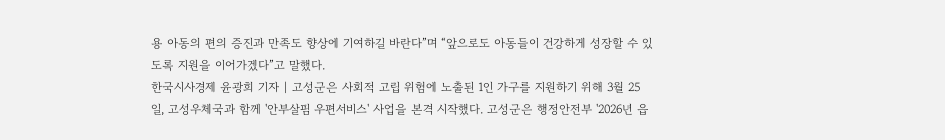용 아동의 편의 증진과 만족도 향상에 기여하길 바란다”며 “앞으로도 아동들이 건강하게 성장할 수 있도록 지원을 이어가겠다”고 말했다.
한국시사경제 윤광희 기자 | 고성군은 사회적 고립 위험에 노출된 1인 가구를 지원하기 위해 3월 25일, 고성우체국과 함께 '안부살핌 우편서비스' 사업을 본격 시작했다. 고성군은 행정안전부 '2026년 읍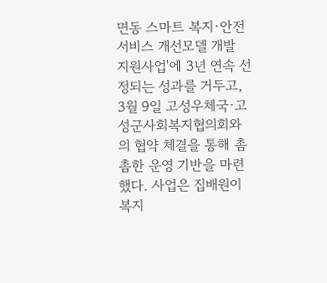면동 스마트 복지·안전 서비스 개선모델 개발 지원사업'에 3년 연속 선정되는 성과를 거두고, 3월 9일 고성우체국·고성군사회복지협의회와의 협약 체결을 통해 촘촘한 운영 기반을 마련했다. 사업은 집배원이 복지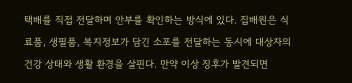택배를 직접 전달하며 안부를 확인하는 방식에 있다. 집배원은 식료품, 생필품, 복지정보가 담긴 소포를 전달하는 동시에 대상자의 건강 상태와 생활 환경을 살핀다. 만약 이상 징후가 발견되면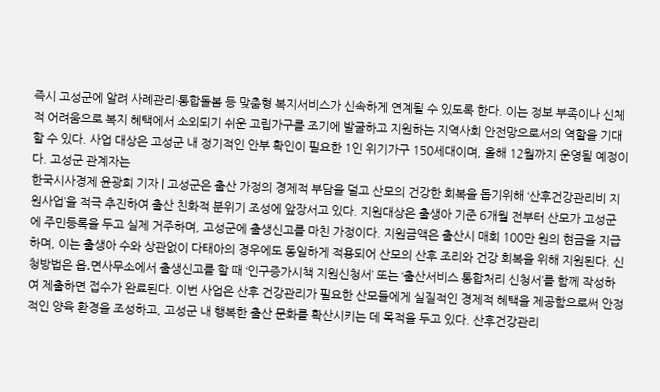즉시 고성군에 알려 사례관리·통합돌봄 등 맞춤형 복지서비스가 신속하게 연계될 수 있도록 한다. 이는 정보 부족이나 신체적 어려움으로 복지 혜택에서 소외되기 쉬운 고립가구를 조기에 발굴하고 지원하는 지역사회 안전망으로서의 역할을 기대할 수 있다. 사업 대상은 고성군 내 정기적인 안부 확인이 필요한 1인 위기가구 150세대이며, 올해 12월까지 운영될 예정이다. 고성군 관계자는
한국시사경제 윤광희 기자 | 고성군은 출산 가정의 경제적 부담을 덜고 산모의 건강한 회복을 돕기위해 ‘산후건강관리비 지원사업’을 적극 추진하여 출산 친화적 분위기 조성에 앞장서고 있다. 지원대상은 출생아 기준 6개월 전부터 산모가 고성군에 주민등록을 두고 실제 거주하며, 고성군에 출생신고를 마친 가정이다. 지원금액은 출산시 매회 100만 원의 현금을 지급하며, 이는 출생아 수와 상관없이 다태아의 경우에도 동일하게 적용되어 산모의 산후 조리와 건강 회복을 위해 지원된다. 신청방법은 읍․면사무소에서 출생신고를 할 때 ‘인구증가시책 지원신청서’ 또는 ‘출산서비스 통합처리 신청서’를 함께 작성하여 제출하면 접수가 완료된다. 이번 사업은 산후 건강관리가 필요한 산모들에게 실질적인 경제적 혜택을 제공함으로써 안정적인 양육 환경을 조성하고, 고성군 내 행복한 출산 문화를 확산시키는 데 목적을 두고 있다. 산후건강관리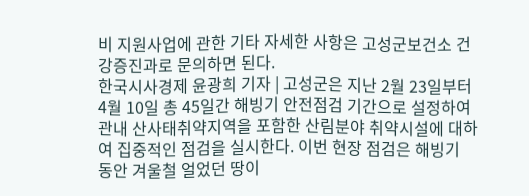비 지원사업에 관한 기타 자세한 사항은 고성군보건소 건강증진과로 문의하면 된다.
한국시사경제 윤광희 기자 | 고성군은 지난 2월 23일부터 4월 10일 총 45일간 해빙기 안전점검 기간으로 설정하여 관내 산사태취약지역을 포함한 산림분야 취약시설에 대하여 집중적인 점검을 실시한다. 이번 현장 점검은 해빙기 동안 겨울철 얼었던 땅이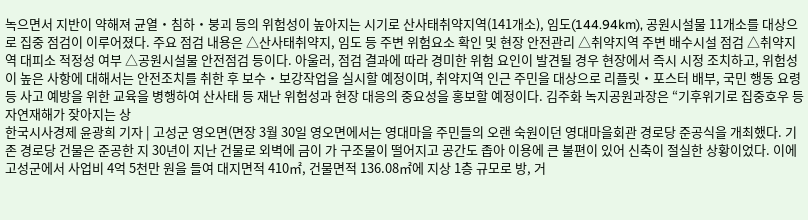녹으면서 지반이 약해져 균열‧침하‧붕괴 등의 위험성이 높아지는 시기로 산사태취약지역(141개소), 임도(144.94km), 공원시설물 11개소를 대상으로 집중 점검이 이루어졌다. 주요 점검 내용은 △산사태취약지, 임도 등 주변 위험요소 확인 및 현장 안전관리 △취약지역 주변 배수시설 점검 △취약지역 대피소 적정성 여부 △공원시설물 안전점검 등이다. 아울러, 점검 결과에 따라 경미한 위험 요인이 발견될 경우 현장에서 즉시 시정 조치하고, 위험성이 높은 사항에 대해서는 안전조치를 취한 후 보수‧보강작업을 실시할 예정이며, 취약지역 인근 주민을 대상으로 리플릿‧포스터 배부, 국민 행동 요령 등 사고 예방을 위한 교육을 병행하여 산사태 등 재난 위험성과 현장 대응의 중요성을 홍보할 예정이다. 김주화 녹지공원과장은 “기후위기로 집중호우 등 자연재해가 잦아지는 상
한국시사경제 윤광희 기자 | 고성군 영오면(면장 3월 30일 영오면에서는 영대마을 주민들의 오랜 숙원이던 영대마을회관 경로당 준공식을 개최했다. 기존 경로당 건물은 준공한 지 30년이 지난 건물로 외벽에 금이 가 구조물이 떨어지고 공간도 좁아 이용에 큰 불편이 있어 신축이 절실한 상황이었다. 이에 고성군에서 사업비 4억 5천만 원을 들여 대지면적 410㎡, 건물면적 136.08㎡에 지상 1층 규모로 방, 거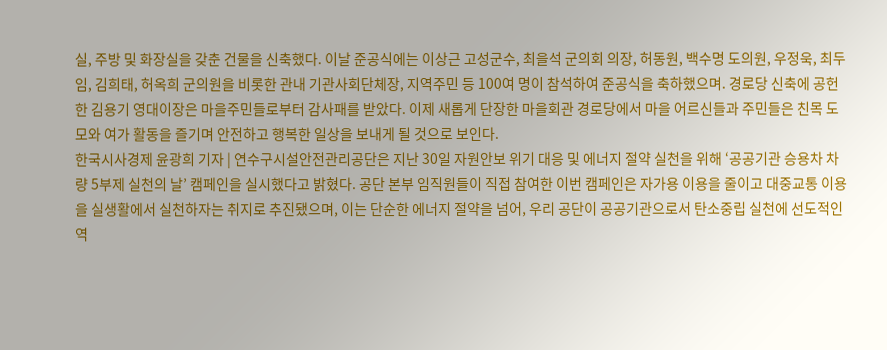실, 주방 및 화장실을 갖춘 건물을 신축했다. 이날 준공식에는 이상근 고성군수, 최을석 군의회 의장, 허동원, 백수명 도의원, 우정욱, 최두임, 김희태, 허옥희 군의원을 비롯한 관내 기관사회단체장, 지역주민 등 100여 명이 참석하여 준공식을 축하했으며. 경로당 신축에 공헌한 김용기 영대이장은 마을주민들로부터 감사패를 받았다. 이제 새롭게 단장한 마을회관 경로당에서 마을 어르신들과 주민들은 친목 도모와 여가 활동을 즐기며 안전하고 행복한 일상을 보내게 될 것으로 보인다.
한국시사경제 윤광희 기자 | 연수구시설안전관리공단은 지난 30일 자원안보 위기 대응 및 에너지 절약 실천을 위해 ‘공공기관 승용차 차량 5부제 실천의 날’ 캠페인을 실시했다고 밝혔다. 공단 본부 임직원들이 직접 참여한 이번 캠페인은 자가용 이용을 줄이고 대중교통 이용을 실생활에서 실천하자는 취지로 추진됐으며, 이는 단순한 에너지 절약을 넘어, 우리 공단이 공공기관으로서 탄소중립 실천에 선도적인 역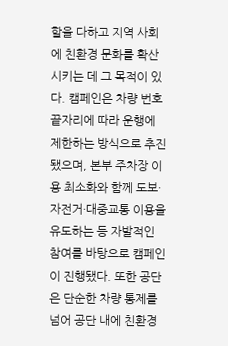할을 다하고 지역 사회에 친환경 문화를 확산시키는 데 그 목적이 있다. 캠페인은 차량 번호 끝자리에 따라 운행에 제한하는 방식으로 추진됐으며, 본부 주차장 이용 최소화와 함께 도보·자전거·대중교통 이용을 유도하는 등 자발적인 참여를 바탕으로 캠페인이 진행됐다. 또한 공단은 단순한 차량 통제를 넘어 공단 내에 친환경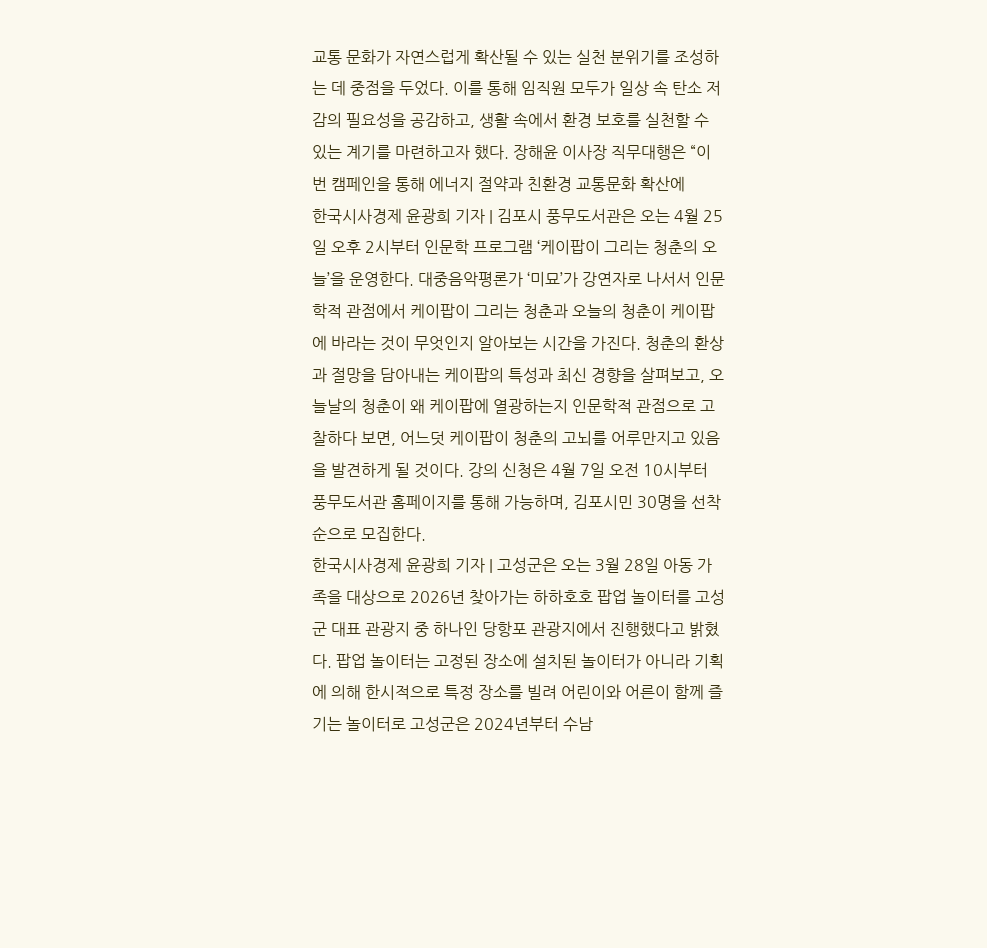교통 문화가 자연스럽게 확산될 수 있는 실천 분위기를 조성하는 데 중점을 두었다. 이를 통해 임직원 모두가 일상 속 탄소 저감의 필요성을 공감하고, 생활 속에서 환경 보호를 실천할 수 있는 계기를 마련하고자 했다. 장해윤 이사장 직무대행은 “이번 캠페인을 통해 에너지 절약과 친환경 교통문화 확산에
한국시사경제 윤광희 기자 | 김포시 풍무도서관은 오는 4월 25일 오후 2시부터 인문학 프로그램 ‘케이팝이 그리는 청춘의 오늘’을 운영한다. 대중음악평론가 ‘미묘’가 강연자로 나서서 인문학적 관점에서 케이팝이 그리는 청춘과 오늘의 청춘이 케이팝에 바라는 것이 무엇인지 알아보는 시간을 가진다. 청춘의 환상과 절망을 담아내는 케이팝의 특성과 최신 경향을 살펴보고, 오늘날의 청춘이 왜 케이팝에 열광하는지 인문학적 관점으로 고찰하다 보면, 어느덧 케이팝이 청춘의 고뇌를 어루만지고 있음을 발견하게 될 것이다. 강의 신청은 4월 7일 오전 10시부터 풍무도서관 홈페이지를 통해 가능하며, 김포시민 30명을 선착순으로 모집한다.
한국시사경제 윤광희 기자 | 고성군은 오는 3월 28일 아동 가족을 대상으로 2026년 찾아가는 하하호호 팝업 놀이터를 고성군 대표 관광지 중 하나인 당항포 관광지에서 진행했다고 밝혔다. 팝업 놀이터는 고정된 장소에 설치된 놀이터가 아니라 기획에 의해 한시적으로 특정 장소를 빌려 어린이와 어른이 함께 즐기는 놀이터로 고성군은 2024년부터 수남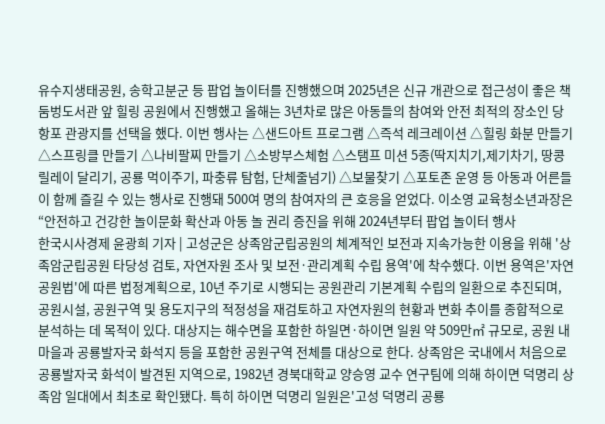유수지생태공원, 송학고분군 등 팝업 놀이터를 진행했으며 2025년은 신규 개관으로 접근성이 좋은 책둠벙도서관 앞 힐링 공원에서 진행했고 올해는 3년차로 많은 아동들의 참여와 안전 최적의 장소인 당항포 관광지를 선택을 했다. 이번 행사는 △샌드아트 프로그램 △즉석 레크레이션 △힐링 화분 만들기△스프링클 만들기 △나비팔찌 만들기 △소방부스체험 △스탬프 미션 5종(딱지치기,제기차기, 땅콩릴레이 달리기, 공룡 먹이주기, 파충류 탐험, 단체줄넘기) △보물찾기 △포토존 운영 등 아동과 어른들이 함께 즐길 수 있는 행사로 진행돼 500여 명의 참여자의 큰 호응을 얻었다. 이소영 교육청소년과장은 “안전하고 건강한 놀이문화 확산과 아동 놀 권리 증진을 위해 2024년부터 팝업 놀이터 행사
한국시사경제 윤광희 기자 | 고성군은 상족암군립공원의 체계적인 보전과 지속가능한 이용을 위해 '상족암군립공원 타당성 검토, 자연자원 조사 및 보전·관리계획 수립 용역'에 착수했다. 이번 용역은'자연공원법'에 따른 법정계획으로, 10년 주기로 시행되는 공원관리 기본계획 수립의 일환으로 추진되며, 공원시설, 공원구역 및 용도지구의 적정성을 재검토하고 자연자원의 현황과 변화 추이를 종합적으로 분석하는 데 목적이 있다. 대상지는 해수면을 포함한 하일면·하이면 일원 약 509만㎡ 규모로, 공원 내 마을과 공룡발자국 화석지 등을 포함한 공원구역 전체를 대상으로 한다. 상족암은 국내에서 처음으로 공룡발자국 화석이 발견된 지역으로, 1982년 경북대학교 양승영 교수 연구팀에 의해 하이면 덕명리 상족암 일대에서 최초로 확인됐다. 특히 하이면 덕명리 일원은'고성 덕명리 공룡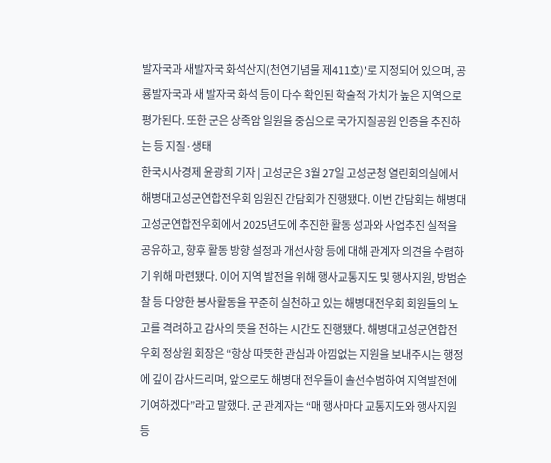발자국과 새발자국 화석산지(천연기념물 제411호)'로 지정되어 있으며, 공룡발자국과 새 발자국 화석 등이 다수 확인된 학술적 가치가 높은 지역으로 평가된다. 또한 군은 상족암 일원을 중심으로 국가지질공원 인증을 추진하는 등 지질·생태
한국시사경제 윤광희 기자 | 고성군은 3월 27일 고성군청 열린회의실에서 해병대고성군연합전우회 임원진 간담회가 진행됐다. 이번 간담회는 해병대고성군연합전우회에서 2025년도에 추진한 활동 성과와 사업추진 실적을 공유하고, 향후 활동 방향 설정과 개선사항 등에 대해 관계자 의견을 수렴하기 위해 마련됐다. 이어 지역 발전을 위해 행사교통지도 및 행사지원, 방범순찰 등 다양한 봉사활동을 꾸준히 실천하고 있는 해병대전우회 회원들의 노고를 격려하고 감사의 뜻을 전하는 시간도 진행됐다. 해병대고성군연합전우회 정상원 회장은 “항상 따뜻한 관심과 아낌없는 지원을 보내주시는 행정에 깊이 감사드리며, 앞으로도 해병대 전우들이 솔선수범하여 지역발전에 기여하겠다”라고 말했다. 군 관계자는 “매 행사마다 교통지도와 행사지원 등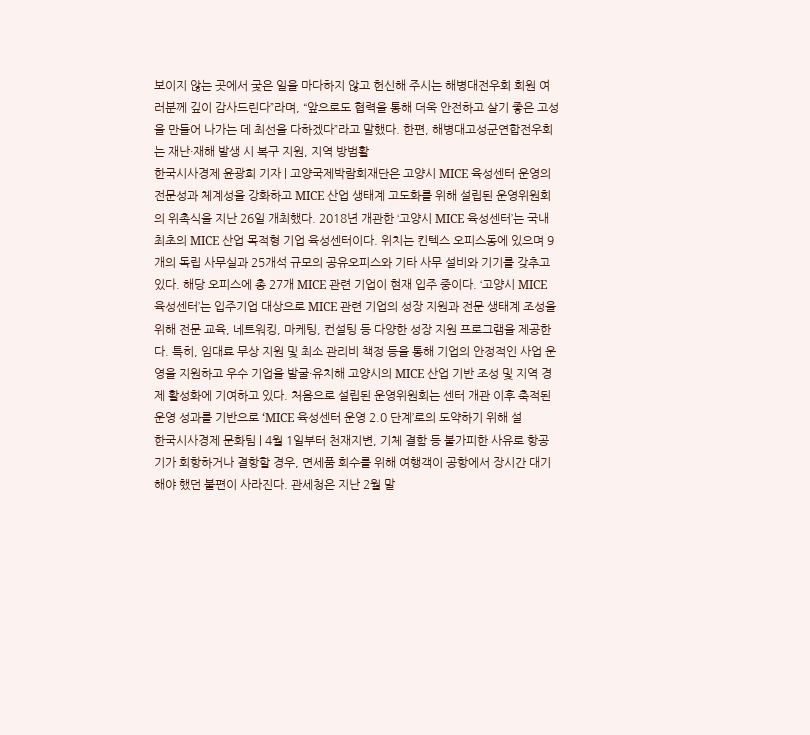보이지 않는 곳에서 궂은 일을 마다하지 않고 헌신해 주시는 해병대전우회 회원 여러분께 깊이 감사드린다”라며, “앞으로도 협력을 통해 더욱 안전하고 살기 좋은 고성을 만들어 나가는 데 최선을 다하겠다”라고 말했다. 한편, 해병대고성군연합전우회는 재난·재해 발생 시 복구 지원, 지역 방범활
한국시사경제 윤광희 기자 | 고양국제박람회재단은 고양시 MICE 육성센터 운영의 전문성과 체계성을 강화하고 MICE 산업 생태계 고도화를 위해 설립된 운영위원회의 위촉식을 지난 26일 개최했다. 2018년 개관한 ‘고양시 MICE 육성센터’는 국내 최초의 MICE 산업 목적형 기업 육성센터이다. 위치는 킨텍스 오피스동에 있으며 9개의 독립 사무실과 25개석 규모의 공유오피스와 기타 사무 설비와 기기를 갖추고 있다. 해당 오피스에 총 27개 MICE 관련 기업이 현재 입주 중이다. ‘고양시 MICE 육성센터’는 입주기업 대상으로 MICE 관련 기업의 성장 지원과 전문 생태계 조성을 위해 전문 교육, 네트워킹, 마케팅, 컨설팅 등 다양한 성장 지원 프로그램을 제공한다. 특히, 임대료 무상 지원 및 최소 관리비 책정 등을 통해 기업의 안정적인 사업 운영을 지원하고 우수 기업을 발굴·유치해 고양시의 MICE 산업 기반 조성 및 지역 경제 활성화에 기여하고 있다. 처음으로 설립된 운영위원회는 센터 개관 이후 축적된 운영 성과를 기반으로 ‘MICE 육성센터 운영 2.0 단계’로의 도약하기 위해 설
한국시사경제 문화팀 | 4월 1일부터 천재지변, 기체 결함 등 불가피한 사유로 항공기가 회항하거나 결항할 경우, 면세품 회수를 위해 여행객이 공항에서 장시간 대기해야 했던 불편이 사라진다. 관세청은 지난 2월 말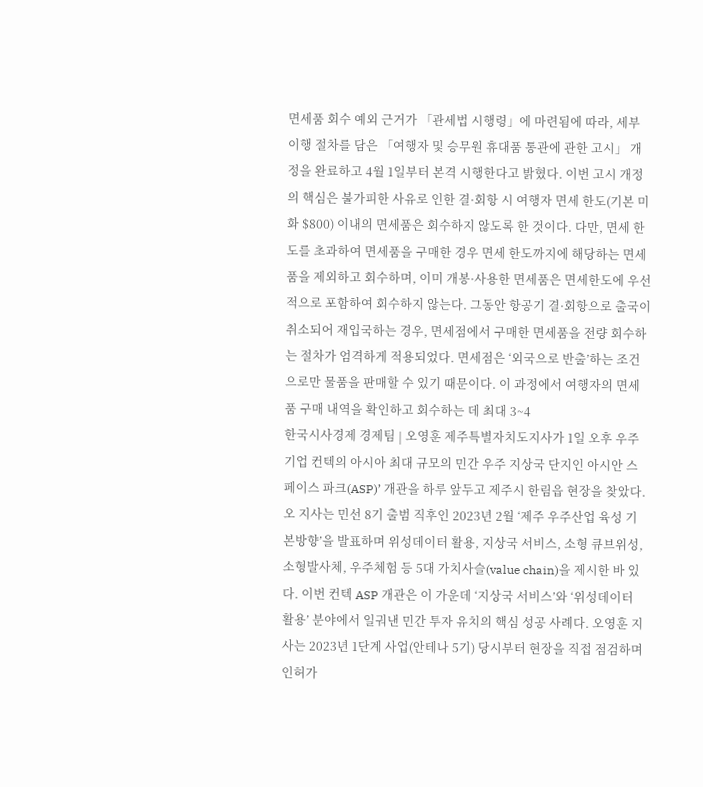면세품 회수 예외 근거가 「관세법 시행령」에 마련됨에 따라, 세부 이행 절차를 담은 「여행자 및 승무원 휴대품 통관에 관한 고시」 개정을 완료하고 4월 1일부터 본격 시행한다고 밝혔다. 이번 고시 개정의 핵심은 불가피한 사유로 인한 결·회항 시 여행자 면세 한도(기본 미화 $800) 이내의 면세품은 회수하지 않도록 한 것이다. 다만, 면세 한도를 초과하여 면세품을 구매한 경우 면세 한도까지에 해당하는 면세품을 제외하고 회수하며, 이미 개봉·사용한 면세품은 면세한도에 우선적으로 포함하여 회수하지 않는다. 그동안 항공기 결·회항으로 출국이 취소되어 재입국하는 경우, 면세점에서 구매한 면세품을 전량 회수하는 절차가 엄격하게 적용되었다. 면세점은 ‘외국으로 반출’하는 조건으로만 물품을 판매할 수 있기 때문이다. 이 과정에서 여행자의 면세품 구매 내역을 확인하고 회수하는 데 최대 3~4
한국시사경제 경제팀 | 오영훈 제주특별자치도지사가 1일 오후 우주기업 컨텍의 아시아 최대 규모의 민간 우주 지상국 단지인 아시안 스페이스 파크(ASP)’ 개관을 하루 앞두고 제주시 한림읍 현장을 찾았다. 오 지사는 민선 8기 출범 직후인 2023년 2월 ‘제주 우주산업 육성 기본방향’을 발표하며 위성데이터 활용, 지상국 서비스, 소형 큐브위성, 소형발사체, 우주체험 등 5대 가치사슬(value chain)을 제시한 바 있다. 이번 컨텍 ASP 개관은 이 가운데 ‘지상국 서비스’와 ‘위성데이터 활용’ 분야에서 일궈낸 민간 투자 유치의 핵심 성공 사례다. 오영훈 지사는 2023년 1단계 사업(안테나 5기) 당시부터 현장을 직접 점검하며 인허가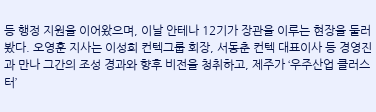등 행정 지원을 이어왔으며, 이날 안테나 12기가 장관을 이루는 현장을 둘러봤다. 오영훈 지사는 이성희 컨텍그룹 회장, 서동춘 컨텍 대표이사 등 경영진과 만나 그간의 조성 경과와 향후 비전을 청취하고, 제주가 ‘우주산업 클러스터’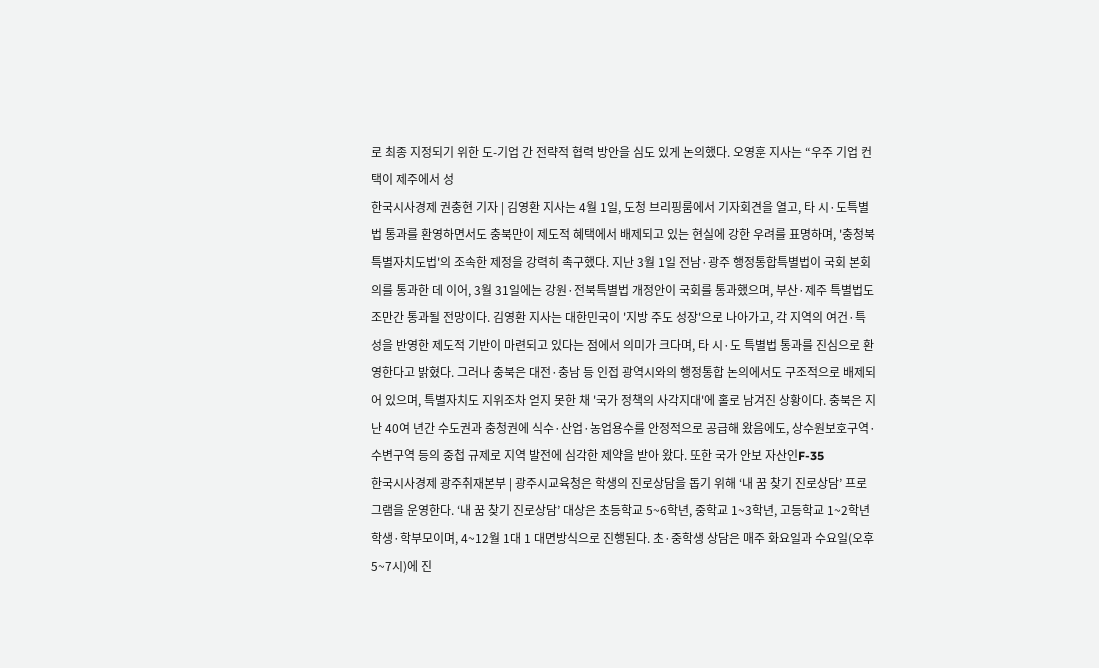로 최종 지정되기 위한 도-기업 간 전략적 협력 방안을 심도 있게 논의했다. 오영훈 지사는 “우주 기업 컨택이 제주에서 성
한국시사경제 권충현 기자 | 김영환 지사는 4월 1일, 도청 브리핑룸에서 기자회견을 열고, 타 시·도특별법 통과를 환영하면서도 충북만이 제도적 혜택에서 배제되고 있는 현실에 강한 우려를 표명하며, '충청북특별자치도법'의 조속한 제정을 강력히 촉구했다. 지난 3월 1일 전남·광주 행정통합특별법이 국회 본회의를 통과한 데 이어, 3월 31일에는 강원·전북특별법 개정안이 국회를 통과했으며, 부산·제주 특별법도 조만간 통과될 전망이다. 김영환 지사는 대한민국이 '지방 주도 성장'으로 나아가고, 각 지역의 여건·특성을 반영한 제도적 기반이 마련되고 있다는 점에서 의미가 크다며, 타 시·도 특별법 통과를 진심으로 환영한다고 밝혔다. 그러나 충북은 대전·충남 등 인접 광역시와의 행정통합 논의에서도 구조적으로 배제되어 있으며, 특별자치도 지위조차 얻지 못한 채 '국가 정책의 사각지대'에 홀로 남겨진 상황이다. 충북은 지난 40여 년간 수도권과 충청권에 식수·산업·농업용수를 안정적으로 공급해 왔음에도, 상수원보호구역·수변구역 등의 중첩 규제로 지역 발전에 심각한 제약을 받아 왔다. 또한 국가 안보 자산인F-35
한국시사경제 광주취재본부 | 광주시교육청은 학생의 진로상담을 돕기 위해 ‘내 꿈 찾기 진로상담’ 프로그램을 운영한다. ‘내 꿈 찾기 진로상담’ 대상은 초등학교 5~6학년, 중학교 1~3학년, 고등학교 1~2학년 학생·학부모이며, 4~12월 1대 1 대면방식으로 진행된다. 초·중학생 상담은 매주 화요일과 수요일(오후 5~7시)에 진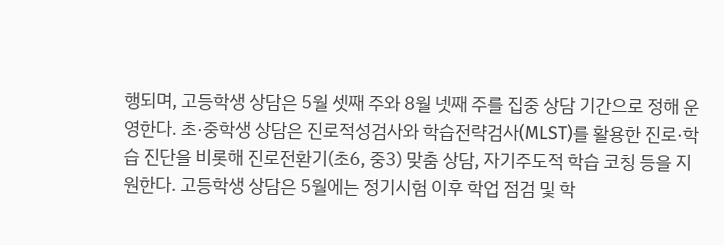행되며, 고등학생 상담은 5월 셋째 주와 8월 넷째 주를 집중 상담 기간으로 정해 운영한다. 초·중학생 상담은 진로적성검사와 학습전략검사(MLST)를 활용한 진로·학습 진단을 비롯해 진로전환기(초6, 중3) 맞춤 상담, 자기주도적 학습 코칭 등을 지원한다. 고등학생 상담은 5월에는 정기시험 이후 학업 점검 및 학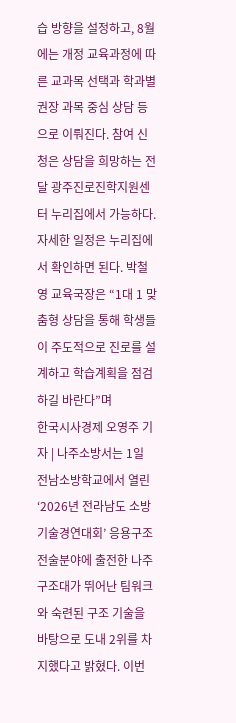습 방향을 설정하고, 8월에는 개정 교육과정에 따른 교과목 선택과 학과별 권장 과목 중심 상담 등으로 이뤄진다. 참여 신청은 상담을 희망하는 전달 광주진로진학지원센터 누리집에서 가능하다. 자세한 일정은 누리집에서 확인하면 된다. 박철영 교육국장은 “1대 1 맞춤형 상담을 통해 학생들이 주도적으로 진로를 설계하고 학습계획을 점검하길 바란다”며
한국시사경제 오영주 기자 | 나주소방서는 1일 전남소방학교에서 열린 ‘2026년 전라남도 소방기술경연대회’ 응용구조전술분야에 출전한 나주구조대가 뛰어난 팀워크와 숙련된 구조 기술을 바탕으로 도내 2위를 차지했다고 밝혔다. 이번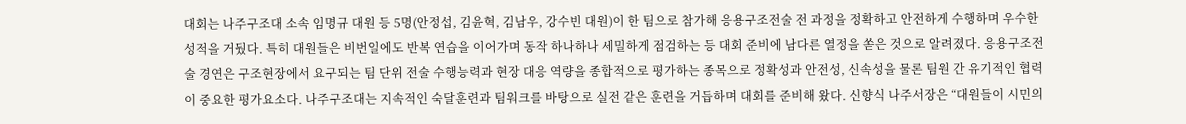대회는 나주구조대 소속 임명규 대원 등 5명(안정섭, 김윤혁, 김남우, 강수빈 대원)이 한 팀으로 참가해 응용구조전술 전 과정을 정확하고 안전하게 수행하며 우수한 성적을 거뒀다. 특히 대원들은 비번일에도 반복 연습을 이어가며 동작 하나하나 세밀하게 점검하는 등 대회 준비에 남다른 열정을 쏟은 것으로 알려졌다. 응용구조전술 경연은 구조현장에서 요구되는 팀 단위 전술 수행능력과 현장 대응 역량을 종합적으로 평가하는 종목으로 정확성과 안전성, 신속성을 물론 팀원 간 유기적인 협력이 중요한 평가요소다. 나주구조대는 지속적인 숙달훈련과 팀워크를 바탕으로 실전 같은 훈련을 거듭하며 대회를 준비해 왔다. 신향식 나주서장은 “대원들이 시민의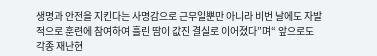생명과 안전을 지킨다는 사명감으로 근무일뿐만 아니라 비번 날에도 자발적으로 훈련에 참여하여 흘린 땀이 값진 결실로 이어졌다”며“ 앞으로도 각종 재난현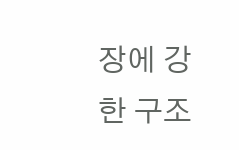장에 강한 구조